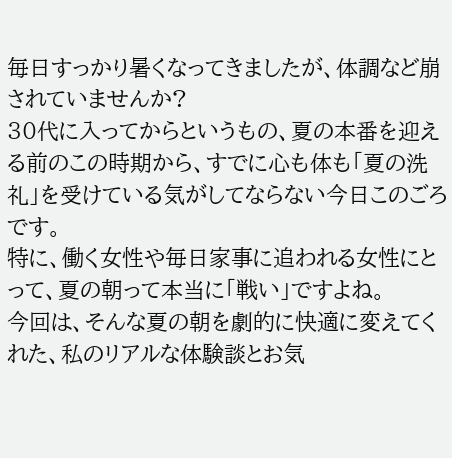毎日すっかり暑くなってきましたが、体調など崩されていませんか?
30代に入ってからというもの、夏の本番を迎える前のこの時期から、すでに心も体も「夏の洗礼」を受けている気がしてならない今日このごろです。
特に、働く女性や毎日家事に追われる女性にとって、夏の朝って本当に「戦い」ですよね。
今回は、そんな夏の朝を劇的に快適に変えてくれた、私のリアルな体験談とお気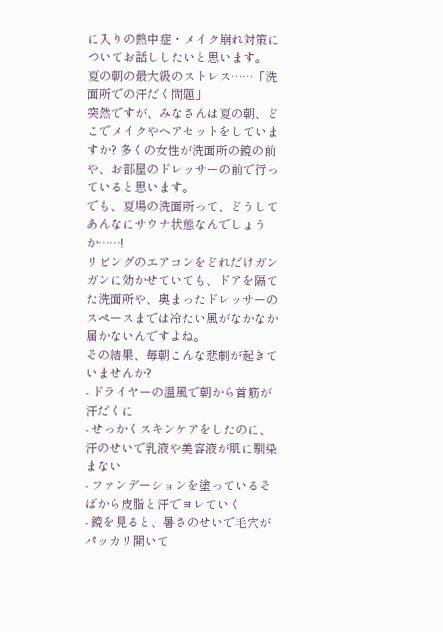に入りの熱中症・メイク崩れ対策についてお話ししたいと思います。
夏の朝の最大級のストレス……「洗面所での汗だく問題」
突然ですが、みなさんは夏の朝、どこでメイクやヘアセットをしていますか? 多くの女性が洗面所の鏡の前や、お部屋のドレッサーの前で行っていると思います。
でも、夏場の洗面所って、どうしてあんなにサウナ状態なんでしょうか……!
リビングのエアコンをどれだけガンガンに効かせていても、ドアを隔てた洗面所や、奥まったドレッサーのスペースまでは冷たい風がなかなか届かないんですよね。
その結果、毎朝こんな悲劇が起きていませんか?
- ドライヤーの温風で朝から首筋が汗だくに
- せっかくスキンケアをしたのに、汗のせいで乳液や美容液が肌に馴染まない
- ファンデーションを塗っているそばから皮脂と汗でヨレていく
- 鏡を見ると、暑さのせいで毛穴がパッカリ開いて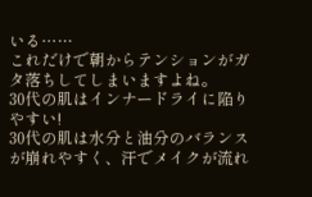いる……
これだけで朝からテンションがガタ落ちしてしまいますよね。
30代の肌はインナードライに陥りやすい!
30代の肌は水分と油分のバランスが崩れやすく、汗でメイクが流れ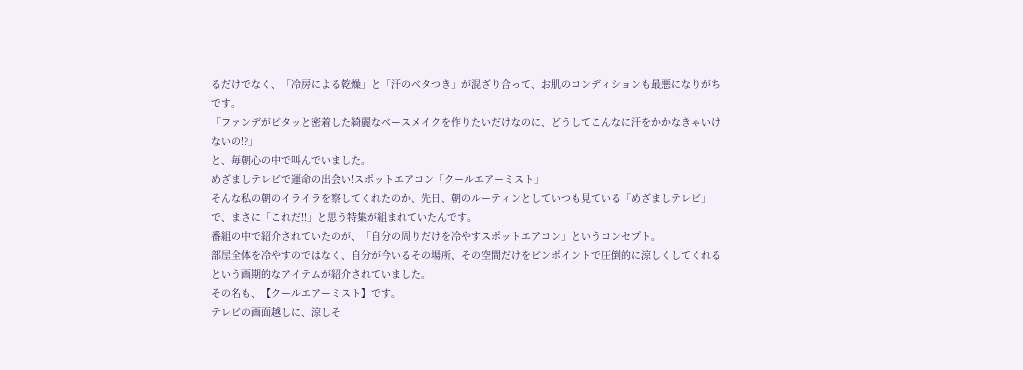るだけでなく、「冷房による乾燥」と「汗のベタつき」が混ざり合って、お肌のコンディションも最悪になりがちです。
「ファンデがピタッと密着した綺麗なベースメイクを作りたいだけなのに、どうしてこんなに汗をかかなきゃいけないの!?」
と、毎朝心の中で叫んでいました。
めざましテレビで運命の出会い!スポットエアコン「クールエアーミスト」
そんな私の朝のイライラを察してくれたのか、先日、朝のルーティンとしていつも見ている「めざましテレビ」で、まさに「これだ!!」と思う特集が組まれていたんです。
番組の中で紹介されていたのが、「自分の周りだけを冷やすスポットエアコン」というコンセプト。
部屋全体を冷やすのではなく、自分が今いるその場所、その空間だけをピンポイントで圧倒的に涼しくしてくれるという画期的なアイテムが紹介されていました。
その名も、【クールエアーミスト】です。
テレビの画面越しに、涼しそ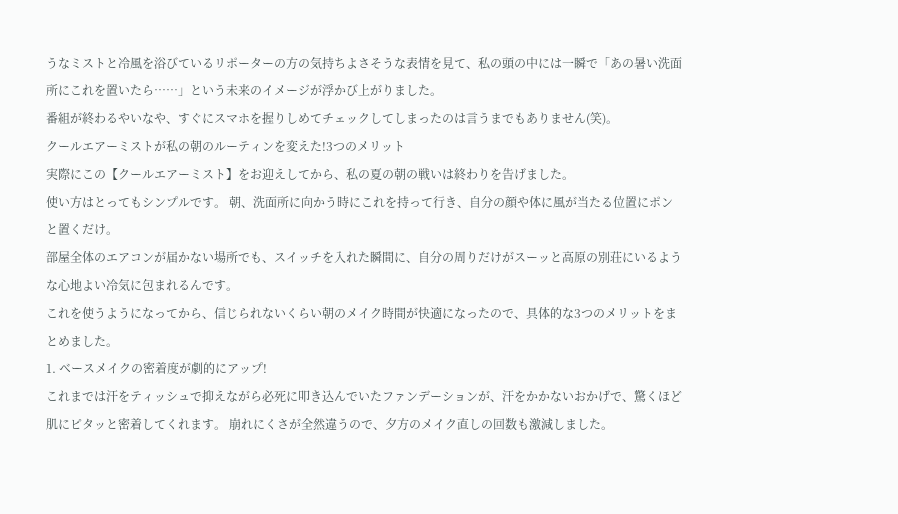うなミストと冷風を浴びているリポーターの方の気持ちよさそうな表情を見て、私の頭の中には一瞬で「あの暑い洗面所にこれを置いたら……」という未来のイメージが浮かび上がりました。
番組が終わるやいなや、すぐにスマホを握りしめてチェックしてしまったのは言うまでもありません(笑)。
クールエアーミストが私の朝のルーティンを変えた!3つのメリット
実際にこの【クールエアーミスト】をお迎えしてから、私の夏の朝の戦いは終わりを告げました。
使い方はとってもシンプルです。 朝、洗面所に向かう時にこれを持って行き、自分の顔や体に風が当たる位置にポンと置くだけ。
部屋全体のエアコンが届かない場所でも、スイッチを入れた瞬間に、自分の周りだけがスーッと高原の別荘にいるような心地よい冷気に包まれるんです。
これを使うようになってから、信じられないくらい朝のメイク時間が快適になったので、具体的な3つのメリットをまとめました。
1. ベースメイクの密着度が劇的にアップ!
これまでは汗をティッシュで抑えながら必死に叩き込んでいたファンデーションが、汗をかかないおかげで、驚くほど肌にピタッと密着してくれます。 崩れにくさが全然違うので、夕方のメイク直しの回数も激減しました。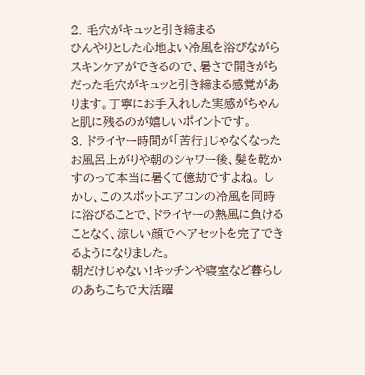2. 毛穴がキュッと引き締まる
ひんやりとした心地よい冷風を浴びながらスキンケアができるので、暑さで開きがちだった毛穴がキュッと引き締まる感覚があります。丁寧にお手入れした実感がちゃんと肌に残るのが嬉しいポイントです。
3. ドライヤー時間が「苦行」じゃなくなった
お風呂上がりや朝のシャワー後、髪を乾かすのって本当に暑くて億劫ですよね。 しかし、このスポットエアコンの冷風を同時に浴びることで、ドライヤーの熱風に負けることなく、涼しい顔でヘアセットを完了できるようになりました。
朝だけじゃない!キッチンや寝室など暮らしのあちこちで大活躍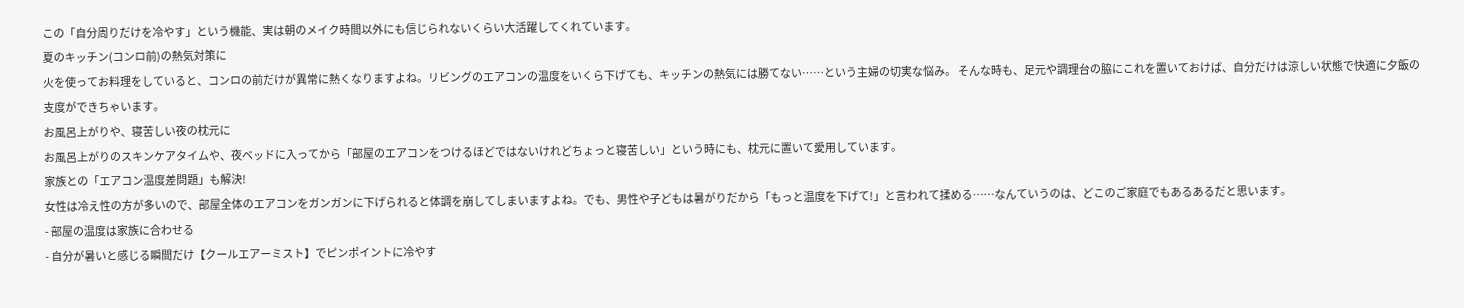この「自分周りだけを冷やす」という機能、実は朝のメイク時間以外にも信じられないくらい大活躍してくれています。
夏のキッチン(コンロ前)の熱気対策に
火を使ってお料理をしていると、コンロの前だけが異常に熱くなりますよね。リビングのエアコンの温度をいくら下げても、キッチンの熱気には勝てない……という主婦の切実な悩み。 そんな時も、足元や調理台の脇にこれを置いておけば、自分だけは涼しい状態で快適に夕飯の支度ができちゃいます。
お風呂上がりや、寝苦しい夜の枕元に
お風呂上がりのスキンケアタイムや、夜ベッドに入ってから「部屋のエアコンをつけるほどではないけれどちょっと寝苦しい」という時にも、枕元に置いて愛用しています。
家族との「エアコン温度差問題」も解決!
女性は冷え性の方が多いので、部屋全体のエアコンをガンガンに下げられると体調を崩してしまいますよね。でも、男性や子どもは暑がりだから「もっと温度を下げて!」と言われて揉める……なんていうのは、どこのご家庭でもあるあるだと思います。
- 部屋の温度は家族に合わせる
- 自分が暑いと感じる瞬間だけ【クールエアーミスト】でピンポイントに冷やす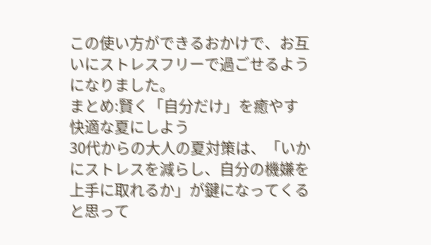この使い方ができるおかけで、お互いにストレスフリーで過ごせるようになりました。
まとめ:賢く「自分だけ」を癒やす快適な夏にしよう
30代からの大人の夏対策は、「いかにストレスを減らし、自分の機嫌を上手に取れるか」が鍵になってくると思って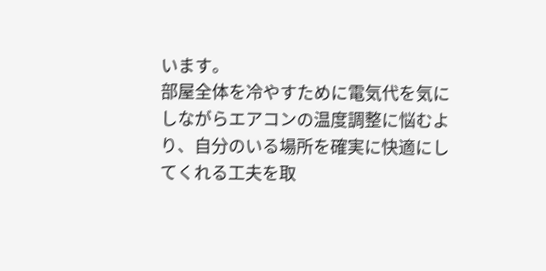います。
部屋全体を冷やすために電気代を気にしながらエアコンの温度調整に悩むより、自分のいる場所を確実に快適にしてくれる工夫を取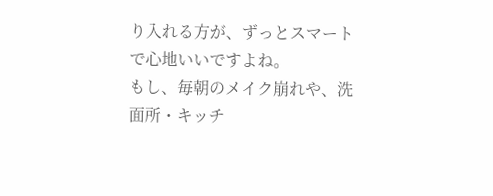り入れる方が、ずっとスマートで心地いいですよね。
もし、毎朝のメイク崩れや、洗面所・キッチ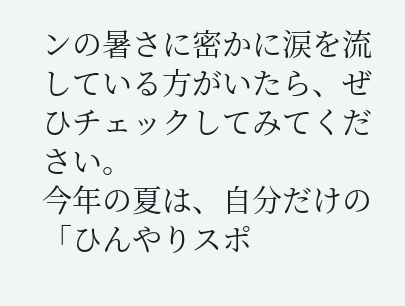ンの暑さに密かに涙を流している方がいたら、ぜひチェックしてみてください。
今年の夏は、自分だけの「ひんやりスポ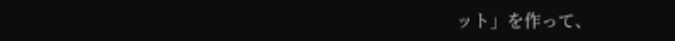ット」を作って、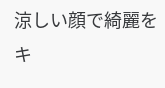涼しい顔で綺麗をキ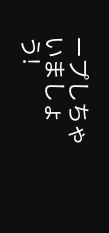ープしちゃいましょう!